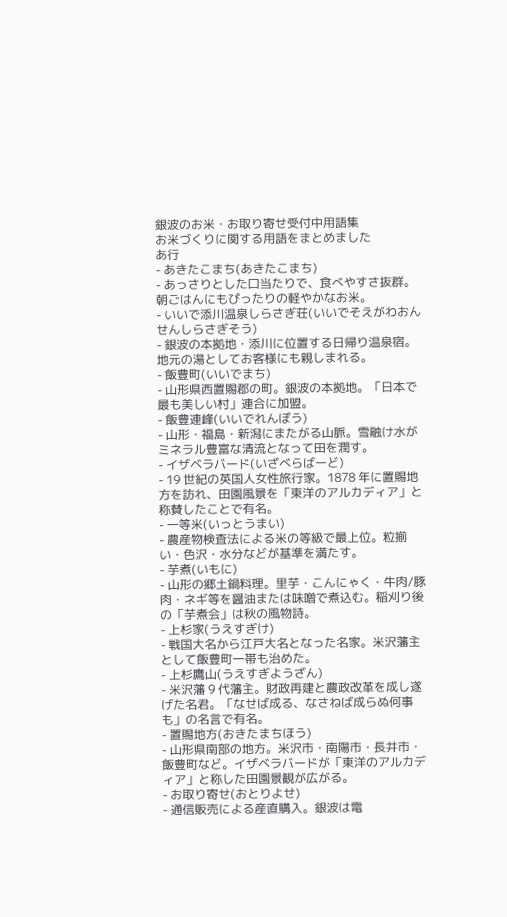銀波のお米・お取り寄せ受付中用語集
お米づくりに関する用語をまとめました
あ行
- あきたこまち(あきたこまち)
- あっさりとした口当たりで、食べやすさ抜群。朝ごはんにもぴったりの軽やかなお米。
- いいで添川温泉しらさぎ荘(いいでそえがわおんせんしらさぎそう)
- 銀波の本拠地・添川に位置する日帰り温泉宿。地元の湯としてお客様にも親しまれる。
- 飯豊町(いいでまち)
- 山形県西置賜郡の町。銀波の本拠地。「日本で最も美しい村」連合に加盟。
- 飯豊連峰(いいでれんぽう)
- 山形・福島・新潟にまたがる山脈。雪融け水がミネラル豊富な清流となって田を潤す。
- イザベラバード(いざべらばーど)
- 19 世紀の英国人女性旅行家。1878 年に置賜地方を訪れ、田園風景を「東洋のアルカディア」と称賛したことで有名。
- 一等米(いっとうまい)
- 農産物検査法による米の等級で最上位。粒揃い・色沢・水分などが基準を満たす。
- 芋煮(いもに)
- 山形の郷土鍋料理。里芋・こんにゃく・牛肉/豚肉・ネギ等を醤油または味噌で煮込む。稲刈り後の「芋煮会」は秋の風物詩。
- 上杉家(うえすぎけ)
- 戦国大名から江戸大名となった名家。米沢藩主として飯豊町一帯も治めた。
- 上杉鷹山(うえすぎようざん)
- 米沢藩 9 代藩主。財政再建と農政改革を成し遂げた名君。「なせば成る、なさねば成らぬ何事も」の名言で有名。
- 置賜地方(おきたまちほう)
- 山形県南部の地方。米沢市・南陽市・長井市・飯豊町など。イザベラバードが「東洋のアルカディア」と称した田園景観が広がる。
- お取り寄せ(おとりよせ)
- 通信販売による産直購入。銀波は電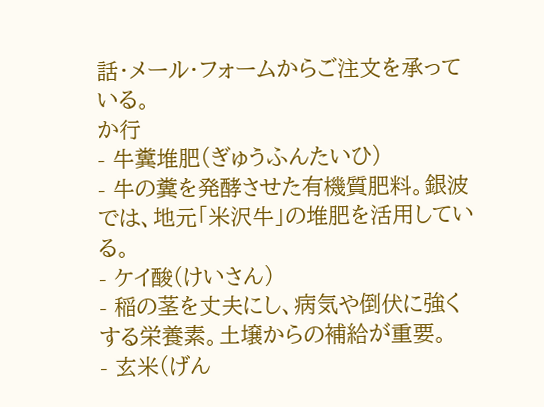話・メール・フォームからご注文を承っている。
か行
- 牛糞堆肥(ぎゅうふんたいひ)
- 牛の糞を発酵させた有機質肥料。銀波では、地元「米沢牛」の堆肥を活用している。
- ケイ酸(けいさん)
- 稲の茎を丈夫にし、病気や倒伏に強くする栄養素。土壌からの補給が重要。
- 玄米(げん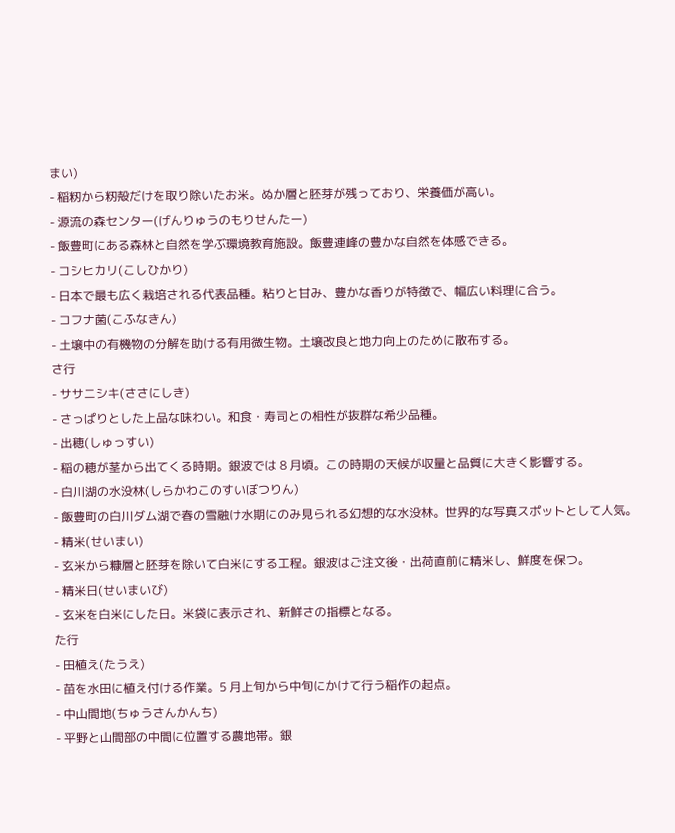まい)
- 稲籾から籾殻だけを取り除いたお米。ぬか層と胚芽が残っており、栄養価が高い。
- 源流の森センター(げんりゅうのもりせんたー)
- 飯豊町にある森林と自然を学ぶ環境教育施設。飯豊連峰の豊かな自然を体感できる。
- コシヒカリ(こしひかり)
- 日本で最も広く栽培される代表品種。粘りと甘み、豊かな香りが特徴で、幅広い料理に合う。
- コフナ菌(こふなきん)
- 土壌中の有機物の分解を助ける有用微生物。土壌改良と地力向上のために散布する。
さ行
- ササニシキ(ささにしき)
- さっぱりとした上品な味わい。和食・寿司との相性が抜群な希少品種。
- 出穂(しゅっすい)
- 稲の穂が茎から出てくる時期。銀波では 8 月頃。この時期の天候が収量と品質に大きく影響する。
- 白川湖の水没林(しらかわこのすいぼつりん)
- 飯豊町の白川ダム湖で春の雪融け水期にのみ見られる幻想的な水没林。世界的な写真スポットとして人気。
- 精米(せいまい)
- 玄米から糠層と胚芽を除いて白米にする工程。銀波はご注文後・出荷直前に精米し、鮮度を保つ。
- 精米日(せいまいび)
- 玄米を白米にした日。米袋に表示され、新鮮さの指標となる。
た行
- 田植え(たうえ)
- 苗を水田に植え付ける作業。5 月上旬から中旬にかけて行う稲作の起点。
- 中山間地(ちゅうさんかんち)
- 平野と山間部の中間に位置する農地帯。銀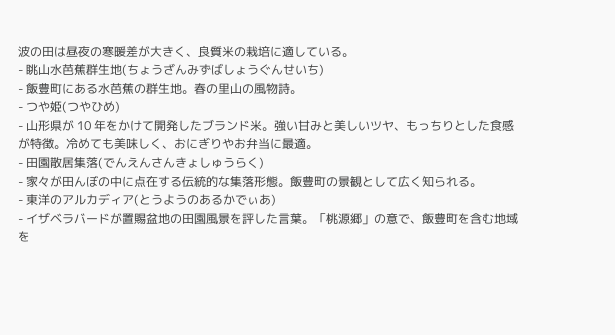波の田は昼夜の寒暖差が大きく、良質米の栽培に適している。
- 眺山水芭蕉群生地(ちょうざんみずばしょうぐんせいち)
- 飯豊町にある水芭蕉の群生地。春の里山の風物詩。
- つや姫(つやひめ)
- 山形県が 10 年をかけて開発したブランド米。強い甘みと美しいツヤ、もっちりとした食感が特徴。冷めても美味しく、おにぎりやお弁当に最適。
- 田園散居集落(でんえんさんきょしゅうらく)
- 家々が田んぼの中に点在する伝統的な集落形態。飯豊町の景観として広く知られる。
- 東洋のアルカディア(とうようのあるかでぃあ)
- イザベラバードが置賜盆地の田園風景を評した言葉。「桃源郷」の意で、飯豊町を含む地域を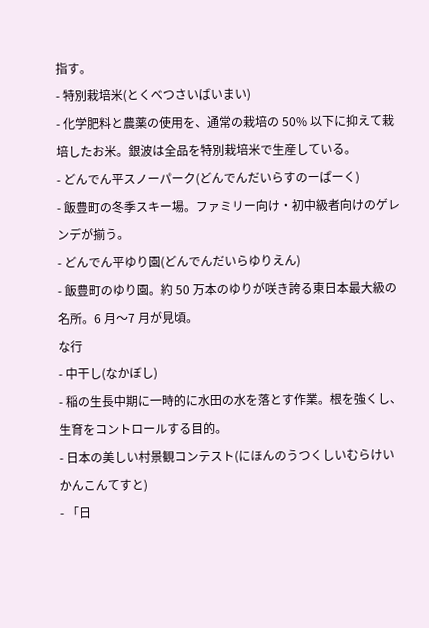指す。
- 特別栽培米(とくべつさいばいまい)
- 化学肥料と農薬の使用を、通常の栽培の 50% 以下に抑えて栽培したお米。銀波は全品を特別栽培米で生産している。
- どんでん平スノーパーク(どんでんだいらすのーぱーく)
- 飯豊町の冬季スキー場。ファミリー向け・初中級者向けのゲレンデが揃う。
- どんでん平ゆり園(どんでんだいらゆりえん)
- 飯豊町のゆり園。約 50 万本のゆりが咲き誇る東日本最大級の名所。6 月〜7 月が見頃。
な行
- 中干し(なかぼし)
- 稲の生長中期に一時的に水田の水を落とす作業。根を強くし、生育をコントロールする目的。
- 日本の美しい村景観コンテスト(にほんのうつくしいむらけいかんこんてすと)
- 「日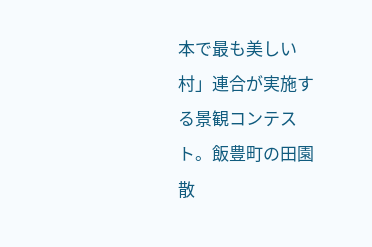本で最も美しい村」連合が実施する景観コンテスト。飯豊町の田園散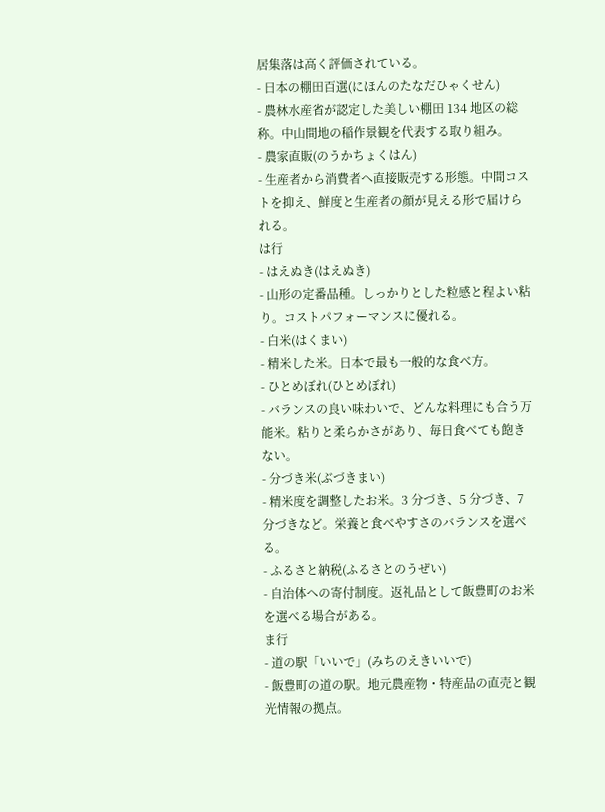居集落は高く評価されている。
- 日本の棚田百選(にほんのたなだひゃくせん)
- 農林水産省が認定した美しい棚田 134 地区の総称。中山間地の稲作景観を代表する取り組み。
- 農家直販(のうかちょくはん)
- 生産者から消費者へ直接販売する形態。中間コストを抑え、鮮度と生産者の顔が見える形で届けられる。
は行
- はえぬき(はえぬき)
- 山形の定番品種。しっかりとした粒感と程よい粘り。コストパフォーマンスに優れる。
- 白米(はくまい)
- 精米した米。日本で最も一般的な食べ方。
- ひとめぼれ(ひとめぼれ)
- バランスの良い味わいで、どんな料理にも合う万能米。粘りと柔らかさがあり、毎日食べても飽きない。
- 分づき米(ぶづきまい)
- 精米度を調整したお米。3 分づき、5 分づき、7 分づきなど。栄養と食べやすさのバランスを選べる。
- ふるさと納税(ふるさとのうぜい)
- 自治体への寄付制度。返礼品として飯豊町のお米を選べる場合がある。
ま行
- 道の駅「いいで」(みちのえきいいで)
- 飯豊町の道の駅。地元農産物・特産品の直売と観光情報の拠点。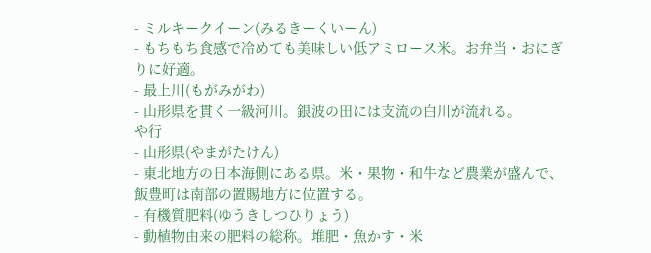- ミルキークイーン(みるきーくいーん)
- もちもち食感で冷めても美味しい低アミロース米。お弁当・おにぎりに好適。
- 最上川(もがみがわ)
- 山形県を貫く一級河川。銀波の田には支流の白川が流れる。
や行
- 山形県(やまがたけん)
- 東北地方の日本海側にある県。米・果物・和牛など農業が盛んで、飯豊町は南部の置賜地方に位置する。
- 有機質肥料(ゆうきしつひりょう)
- 動植物由来の肥料の総称。堆肥・魚かす・米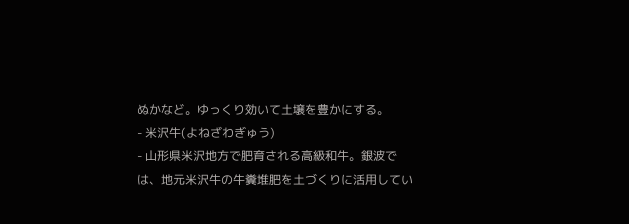ぬかなど。ゆっくり効いて土壌を豊かにする。
- 米沢牛(よねざわぎゅう)
- 山形県米沢地方で肥育される高級和牛。銀波では、地元米沢牛の牛糞堆肥を土づくりに活用してい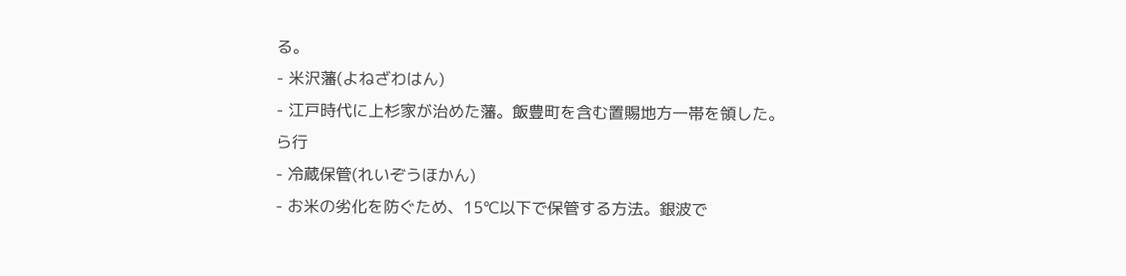る。
- 米沢藩(よねざわはん)
- 江戸時代に上杉家が治めた藩。飯豊町を含む置賜地方一帯を領した。
ら行
- 冷蔵保管(れいぞうほかん)
- お米の劣化を防ぐため、15℃以下で保管する方法。銀波で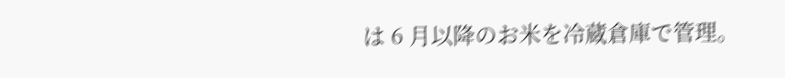は 6 月以降のお米を冷蔵倉庫で管理。